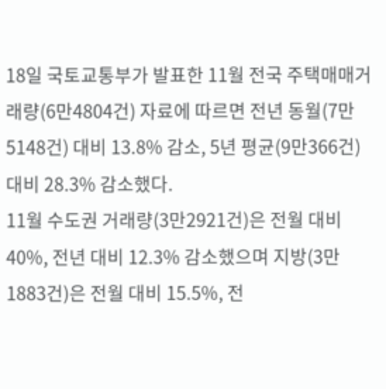18일 국토교통부가 발표한 11월 전국 주택매매거래량(6만4804건) 자료에 따르면 전년 동월(7만5148건) 대비 13.8% 감소, 5년 평균(9만366건) 대비 28.3% 감소했다.
11월 수도권 거래량(3만2921건)은 전월 대비 40%, 전년 대비 12.3% 감소했으며 지방(3만1883건)은 전월 대비 15.5%, 전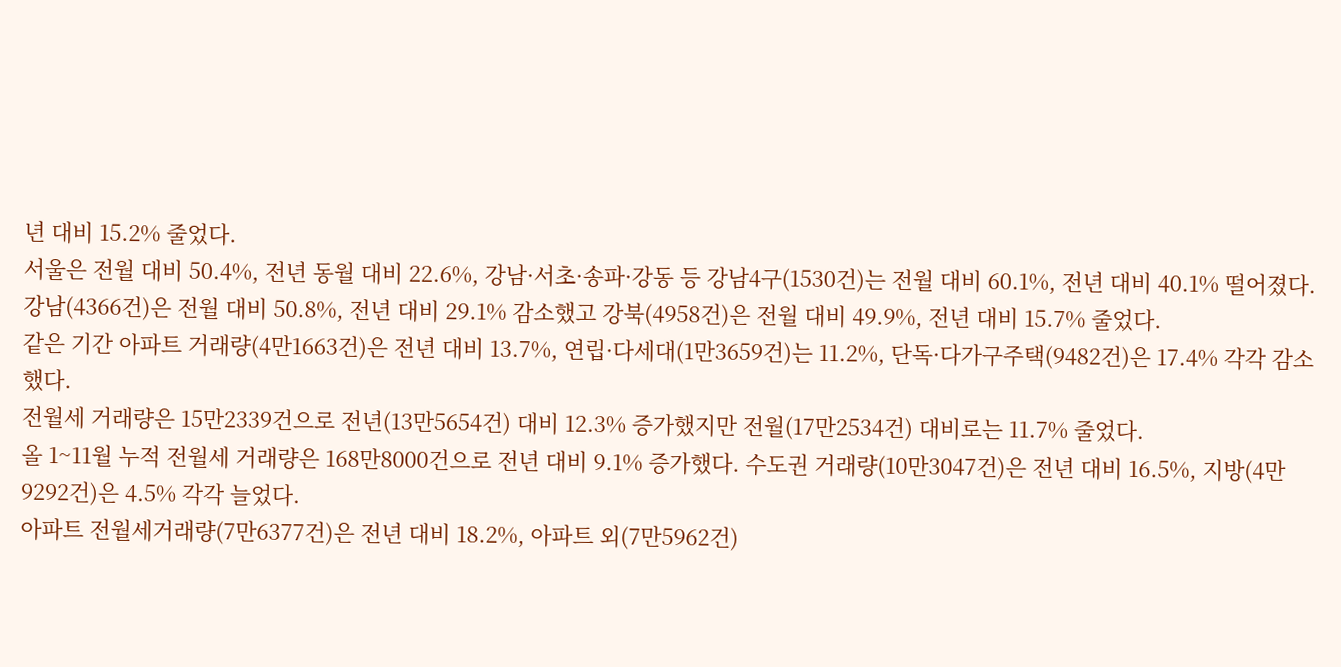년 대비 15.2% 줄었다.
서울은 전월 대비 50.4%, 전년 동월 대비 22.6%, 강남·서초·송파·강동 등 강남4구(1530건)는 전월 대비 60.1%, 전년 대비 40.1% 떨어졌다.
강남(4366건)은 전월 대비 50.8%, 전년 대비 29.1% 감소했고 강북(4958건)은 전월 대비 49.9%, 전년 대비 15.7% 줄었다.
같은 기간 아파트 거래량(4만1663건)은 전년 대비 13.7%, 연립·다세대(1만3659건)는 11.2%, 단독·다가구주택(9482건)은 17.4% 각각 감소했다.
전월세 거래량은 15만2339건으로 전년(13만5654건) 대비 12.3% 증가했지만 전월(17만2534건) 대비로는 11.7% 줄었다.
올 1~11월 누적 전월세 거래량은 168만8000건으로 전년 대비 9.1% 증가했다. 수도권 거래량(10만3047건)은 전년 대비 16.5%, 지방(4만9292건)은 4.5% 각각 늘었다.
아파트 전월세거래량(7만6377건)은 전년 대비 18.2%, 아파트 외(7만5962건)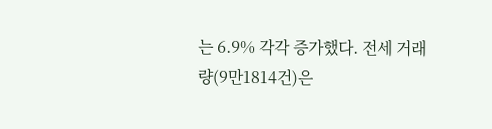는 6.9% 각각 증가했다. 전세 거래량(9만1814건)은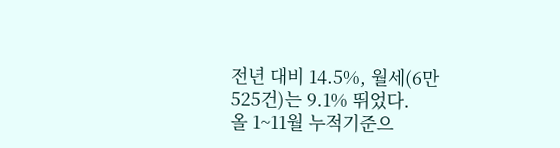전년 대비 14.5%, 월세(6만525건)는 9.1% 뛰었다.
올 1~11월 누적기준으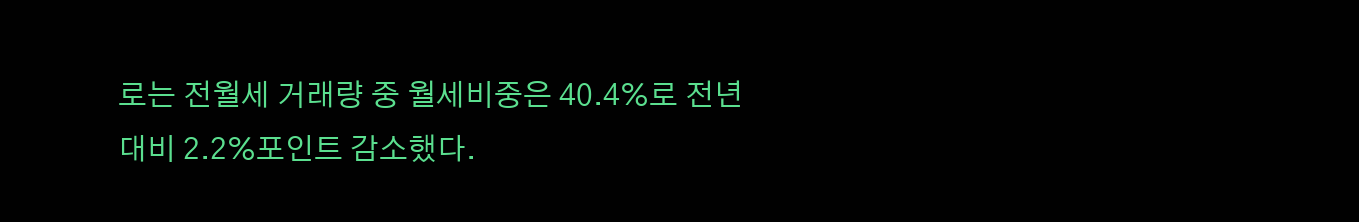로는 전월세 거래량 중 월세비중은 40.4%로 전년 대비 2.2%포인트 감소했다.